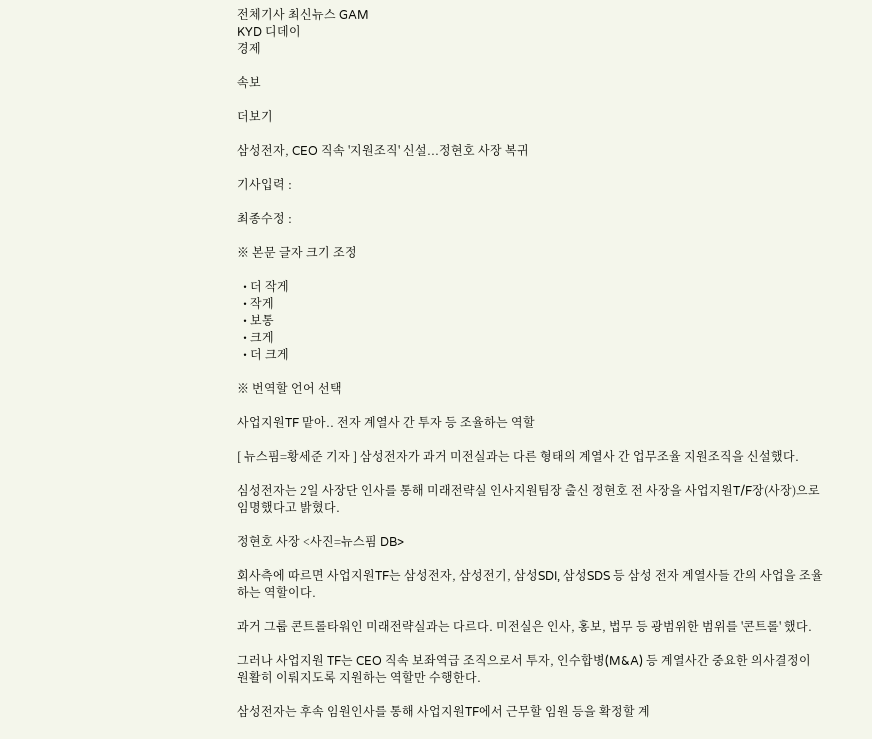전체기사 최신뉴스 GAM
KYD 디데이
경제

속보

더보기

삼성전자, CEO 직속 '지원조직' 신설...정현호 사장 복귀

기사입력 :

최종수정 :

※ 본문 글자 크기 조정

  • 더 작게
  • 작게
  • 보통
  • 크게
  • 더 크게

※ 번역할 언어 선택

사업지원TF 맡아.. 전자 계열사 간 투자 등 조율하는 역할

[ 뉴스핌=황세준 기자 ] 삼성전자가 과거 미전실과는 다른 형태의 계열사 간 업무조율 지원조직을 신설했다.

심성전자는 2일 사장단 인사를 통해 미래전략실 인사지원팀장 출신 정현호 전 사장을 사업지원T/F장(사장)으로 임명했다고 밝혔다.

정현호 사장 <사진=뉴스핌 DB>

회사측에 따르면 사업지원TF는 삼성전자, 삼성전기, 삼성SDI, 삼성SDS 등 삼성 전자 계열사들 간의 사업을 조율하는 역할이다.

과거 그룹 콘트롤타워인 미래전략실과는 다르다. 미전실은 인사, 홍보, 법무 등 광범위한 범위를 '콘트롤' 했다.

그러나 사업지원 TF는 CEO 직속 보좌역급 조직으로서 투자, 인수합병(M&A) 등 계열사간 중요한 의사결정이 원활히 이뤄지도록 지원하는 역할만 수행한다.

삼성전자는 후속 임원인사를 통해 사업지원TF에서 근무할 임원 등을 확정할 계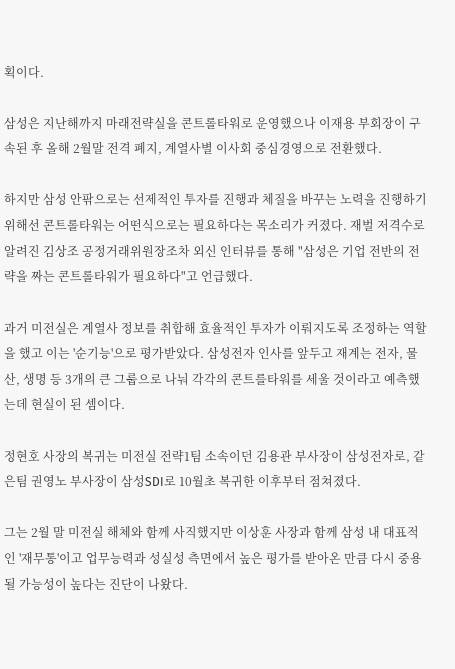획이다.

삼성은 지난해까지 마래전략실을 콘트롤타워로 운영했으나 이재용 부회장이 구속된 후 올해 2월말 전격 폐지, 계열사별 이사회 중심경영으로 전환했다.

하지만 삼성 안팎으로는 선제적인 투자를 진행과 체질을 바꾸는 노력을 진행하기 위해선 콘트롤타워는 어떤식으로는 필요하다는 목소리가 커졌다. 재벌 저격수로 알려진 김상조 공정거래위원장조차 외신 인터뷰를 통해 "삼성은 기업 전반의 전략을 짜는 콘트롤타워가 필요하다"고 언급했다.

과거 미전실은 계열사 정보를 취합해 효율적인 투자가 이뤄지도록 조정하는 역할을 했고 이는 '순기능'으로 평가받았다. 삼성전자 인사를 앞두고 재계는 전자, 물산, 생명 등 3개의 큰 그룹으로 나눠 각각의 콘트를타워를 세울 것이라고 예측했는데 현실이 된 셈이다.

정현호 사장의 복귀는 미전실 전략1팀 소속이던 김용관 부사장이 삼성전자로, 같은팀 권영노 부사장이 삼성SDI로 10월초 복귀한 이후부터 점쳐졌다.

그는 2월 말 미전실 해체와 함께 사직했지만 이상훈 사장과 함께 삼성 내 대표적인 '재무통'이고 업무능력과 성실성 측면에서 높은 평가를 받아온 만큼 다시 중용될 가능성이 높다는 진단이 나왔다.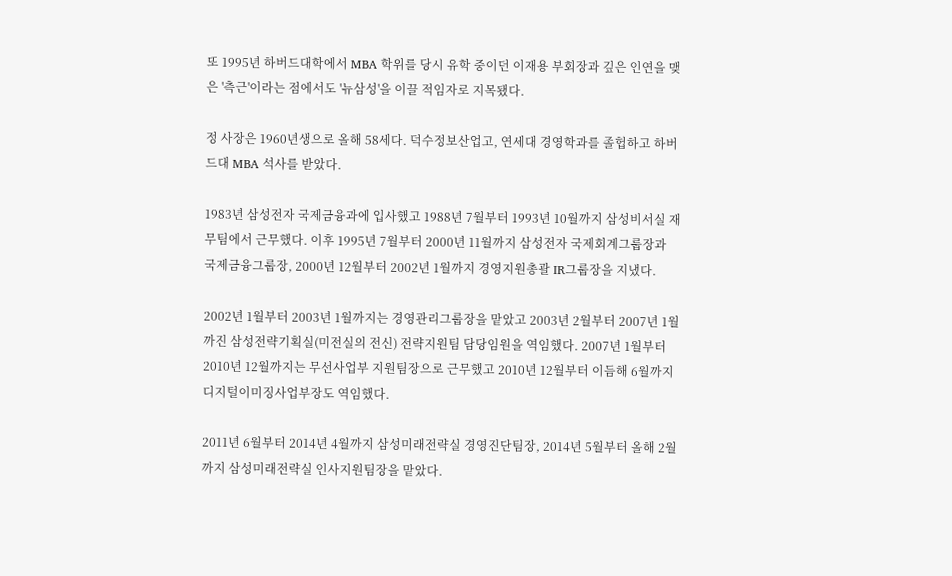또 1995년 하버드대학에서 MBA 학위를 당시 유학 중이던 이재용 부회장과 깊은 인연을 맺은 '측근'이라는 점에서도 '뉴삼성'을 이끌 적임자로 지목됐다.

정 사장은 1960년생으로 올해 58세다. 덕수정보산업고, 연세대 경영학과를 졸헙하고 하버드대 MBA 석사를 받았다.

1983년 삼성전자 국제금융과에 입사했고 1988년 7월부터 1993년 10월까지 삼성비서실 재무팀에서 근무했다. 이후 1995년 7월부터 2000년 11월까지 삼성전자 국제회계그룹장과 국제금융그룹장, 2000년 12월부터 2002년 1월까지 경영지원총괄 IR그룹장을 지냈다.

2002년 1월부터 2003년 1월까지는 경영관리그룹장을 맡았고 2003년 2월부터 2007년 1월까진 삼성전략기획실(미전실의 전신) 전략지원팀 담당임원을 역임했다. 2007년 1월부터 2010년 12월까지는 무선사업부 지원팀장으로 근무했고 2010년 12월부터 이듬해 6월까지 디지털이미징사업부장도 역임했다.

2011년 6월부터 2014년 4월까지 삼성미래전략실 경영진단팀장, 2014년 5월부터 올해 2월까지 삼성미래전략실 인사지원팀장을 맡았다.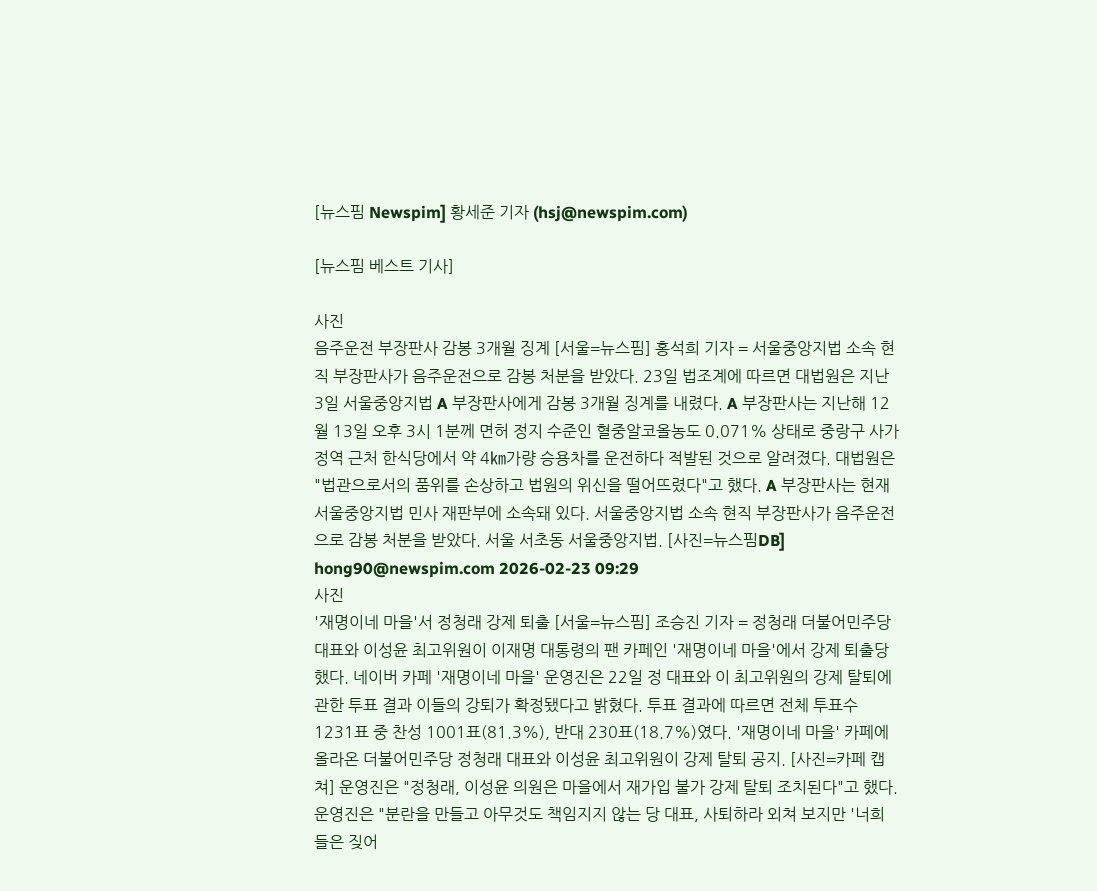[뉴스핌 Newspim] 황세준 기자 (hsj@newspim.com)

[뉴스핌 베스트 기사]

사진
음주운전 부장판사 감봉 3개월 징계 [서울=뉴스핌] 홍석희 기자 = 서울중앙지법 소속 현직 부장판사가 음주운전으로 감봉 처분을 받았다. 23일 법조계에 따르면 대법원은 지난 3일 서울중앙지법 A 부장판사에게 감봉 3개월 징계를 내렸다. A 부장판사는 지난해 12월 13일 오후 3시 1분께 면허 정지 수준인 혈중알코올농도 0.071% 상태로 중랑구 사가정역 근처 한식당에서 약 4㎞가량 승용차를 운전하다 적발된 것으로 알려졌다. 대법원은 "법관으로서의 품위를 손상하고 법원의 위신을 떨어뜨렸다"고 했다. A 부장판사는 현재 서울중앙지법 민사 재판부에 소속돼 있다. 서울중앙지법 소속 현직 부장판사가 음주운전으로 감봉 처분을 받았다. 서울 서초동 서울중앙지법. [사진=뉴스핌DB] hong90@newspim.com 2026-02-23 09:29
사진
'재명이네 마을'서 정청래 강제 퇴출 [서울=뉴스핌] 조승진 기자 = 정청래 더불어민주당 대표와 이성윤 최고위원이 이재명 대통령의 팬 카페인 '재명이네 마을'에서 강제 퇴출당했다. 네이버 카페 '재명이네 마을' 운영진은 22일 정 대표와 이 최고위원의 강제 탈퇴에 관한 투표 결과 이들의 강퇴가 확정됐다고 밝혔다. 투표 결과에 따르면 전체 투표수 1231표 중 찬성 1001표(81.3%), 반대 230표(18.7%)였다. '재명이네 마을' 카페에 올라온 더불어민주당 정청래 대표와 이성윤 최고위원이 강제 탈퇴 공지. [사진=카페 캡쳐] 운영진은 "정청래, 이성윤 의원은 마을에서 재가입 불가 강제 탈퇴 조치된다"고 했다. 운영진은 "분란을 만들고 아무것도 책임지지 않는 당 대표, 사퇴하라 외쳐 보지만 '너희들은 짖어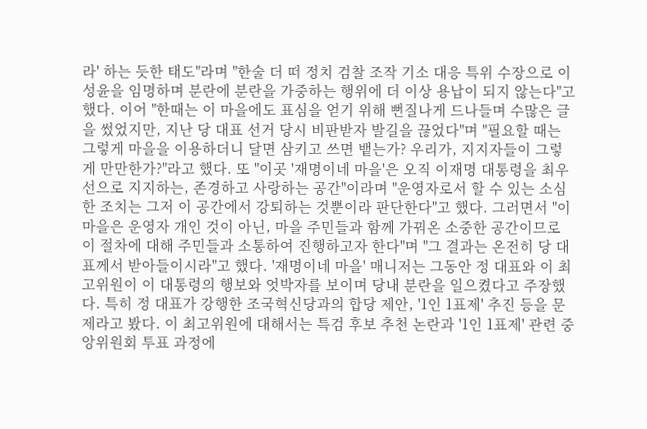라' 하는 듯한 태도"라며 "한술 더 떠 정치 검찰 조작 기소 대응 특위 수장으로 이성윤을 임명하며 분란에 분란을 가중하는 행위에 더 이상 용납이 되지 않는다"고 했다. 이어 "한때는 이 마을에도 표심을 얻기 위해 뻔질나게 드나들며 수많은 글을 썼었지만, 지난 당 대표 선거 당시 비판받자 발길을 끊었다"며 "필요할 때는 그렇게 마을을 이용하더니 달면 삼키고 쓰면 뱉는가? 우리가, 지지자들이 그렇게 만만한가?"라고 했다. 또 "이곳 '재명이네 마을'은 오직 이재명 대통령을 최우선으로 지지하는, 존경하고 사랑하는 공간"이라며 "운영자로서 할 수 있는 소심한 조치는 그저 이 공간에서 강퇴하는 것뿐이라 판단한다"고 했다. 그러면서 "이 마을은 운영자 개인 것이 아닌, 마을 주민들과 함께 가꿔온 소중한 공간이므로 이 절차에 대해 주민들과 소통하여 진행하고자 한다"며 "그 결과는 온전히 당 대표께서 받아들이시라"고 했다. '재명이네 마을' 매니저는 그동안 정 대표와 이 최고위원이 이 대통령의 행보와 엇박자를 보이며 당내 분란을 일으켰다고 주장했다. 특히 정 대표가 강행한 조국혁신당과의 합당 제안, '1인 1표제' 추진 등을 문제라고 봤다. 이 최고위원에 대해서는 특검 후보 추천 논란과 '1인 1표제' 관련 중앙위원회 투표 과정에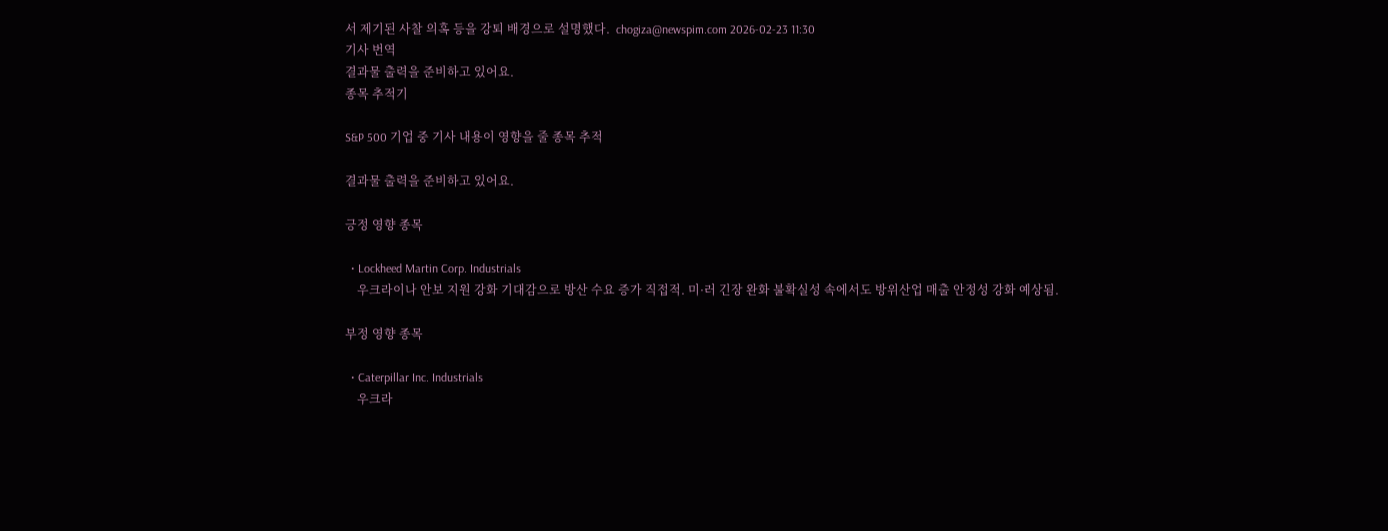서 제기된 사찰 의혹 등을 강퇴 배경으로 설명했다.  chogiza@newspim.com 2026-02-23 11:30
기사 번역
결과물 출력을 준비하고 있어요.
종목 추적기

S&P 500 기업 중 기사 내용이 영향을 줄 종목 추적

결과물 출력을 준비하고 있어요.

긍정 영향 종목

  • Lockheed Martin Corp. Industrials
    우크라이나 안보 지원 강화 기대감으로 방산 수요 증가 직접적. 미·러 긴장 완화 불확실성 속에서도 방위산업 매출 안정성 강화 예상됨.

부정 영향 종목

  • Caterpillar Inc. Industrials
    우크라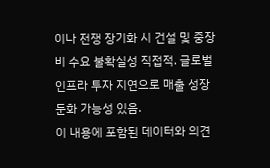이나 전쟁 장기화 시 건설 및 중장비 수요 불확실성 직접적. 글로벌 인프라 투자 지연으로 매출 성장 둔화 가능성 있음.
이 내용에 포함된 데이터와 의견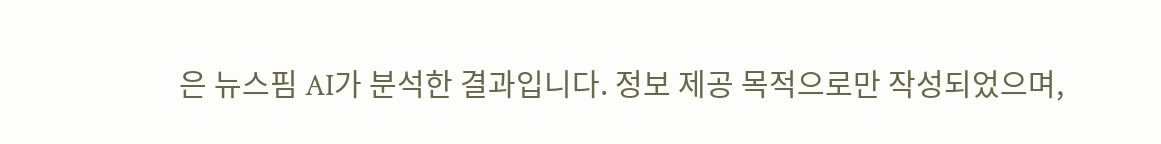은 뉴스핌 AI가 분석한 결과입니다. 정보 제공 목적으로만 작성되었으며,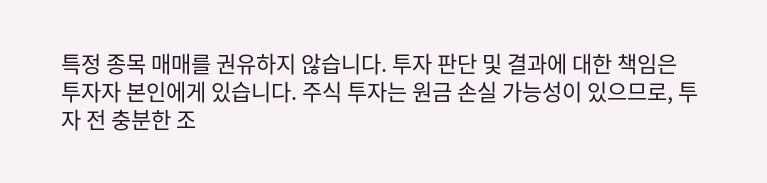특정 종목 매매를 권유하지 않습니다. 투자 판단 및 결과에 대한 책임은 투자자 본인에게 있습니다. 주식 투자는 원금 손실 가능성이 있으므로, 투자 전 충분한 조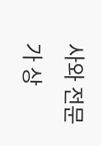사와 전문가 상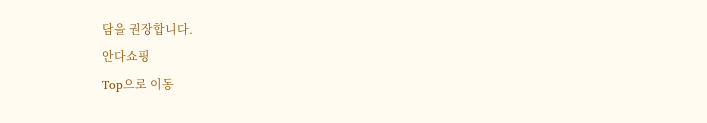담을 권장합니다.
안다쇼핑
Top으로 이동